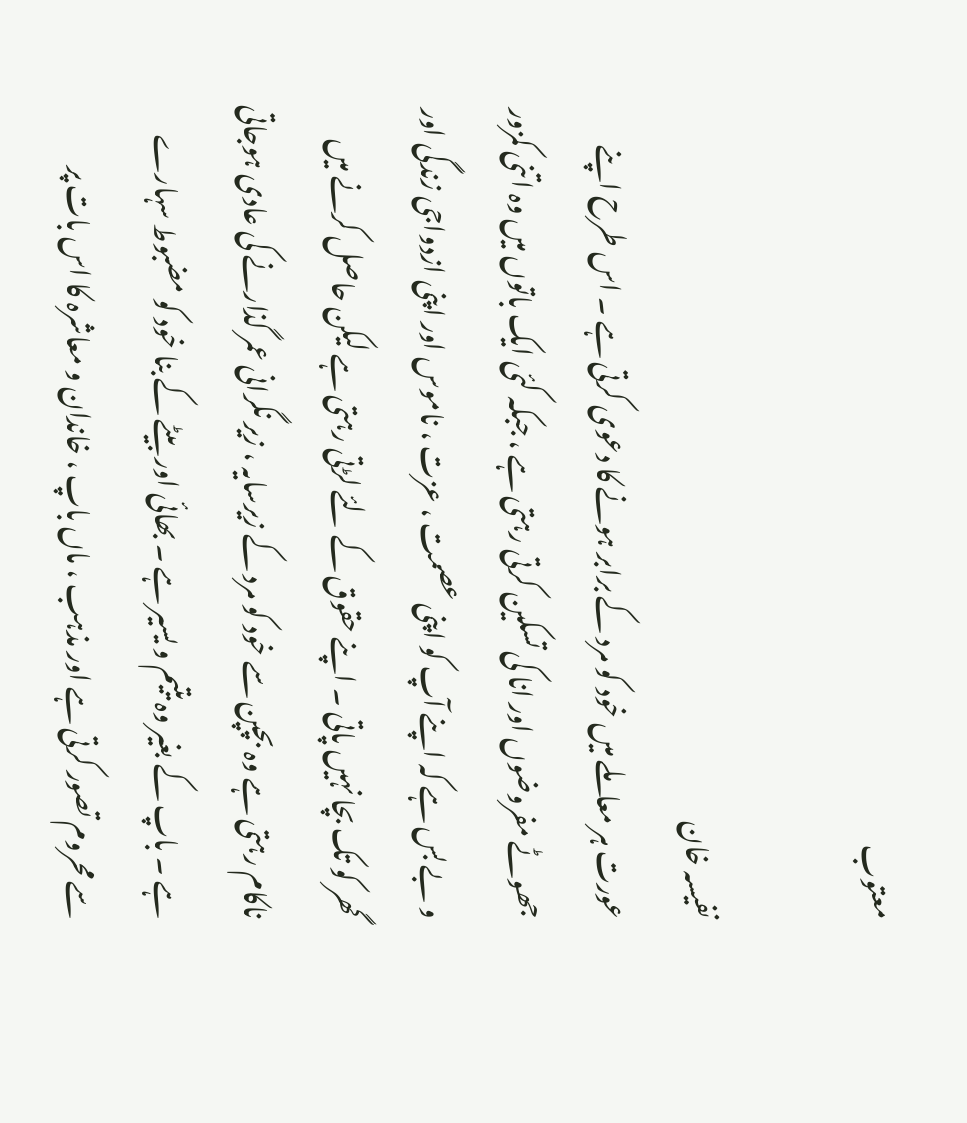معتوب

نفیسہ خان
عورت ہر معاملے میں خود کو مرد کے برابر ہونے کا دعوی کرتی ہے ۔ اس طرح اپنے جھوٹے مفروضوں اور انا کی تسکین کرتی رہتی ہے ، جبکہ کئی ایک باتوں میں وہ اتنی کمزور و بے بس ہے کہ اپنے آپ کو اپنی عصمت ، عزت ، ناموس اور اپنی ازدواجی زندگی اور گھر کو تک بچا نہیں پاتی ۔ اپنے حقوق کے لئے لڑتی رہتی ہے لیکن حاصل کرنے میں ناکام رہتی ہے وہ بچپن سے خود کو مرد کے زیرسایہ ، زیر نگرانی عمر گذارنے کی عادی ہوجاتی ہے ۔ باپ کے بغیر وہ یتیم و یسیر ہے ۔ بھائی اور بیٹے کے بنا خود کو مضبوط سہارے سے محروم تصور کرتی ہے اور مذہب ، ماں باپ ، خاندان و معاشرہ کا اس بات پر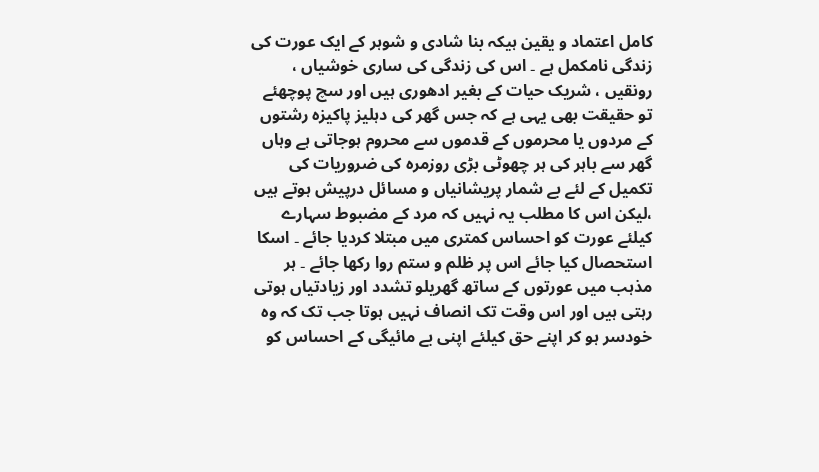کامل اعتماد و یقین ہیکہ بنا شادی و شوہر کے ایک عورت کی زندگی نامکمل ہے ۔ اس کی زندگی کی ساری خوشیاں ، رونقیں ، شریک حیات کے بغیر ادھوری ہیں اور سچ پوچھئے تو حقیقت بھی یہی ہے کہ جس گھر کی دہلیز پاکیزہ رشتوں کے مردوں یا محرموں کے قدموں سے محروم ہوجاتی ہے وہاں گھر سے باہر کی ہر چھوٹی بڑی روزمرہ کی ضروریات کی تکمیل کے لئے بے شمار پریشانیاں و مسائل درپیش ہوتے ہیں ،لیکن اس کا مطلب یہ نہیں کہ مرد کے مضبوط سہارے کیلئے عورت کو احساس کمتری میں مبتلا کردیا جائے ۔ اسکا استحصال کیا جائے اس پر ظلم و ستم روا رکھا جائے ۔ ہر مذہب میں عورتوں کے ساتھ گھریلو تشدد اور زیادتیاں ہوتی رہتی ہیں اور اس وقت تک انصاف نہیں ہوتا جب تک کہ وہ خودسر ہو کر اپنے حق کیلئے اپنی بے مائیگی کے احساس کو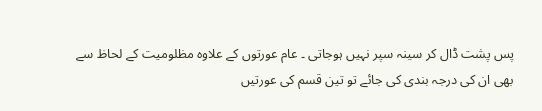پس پشت ڈال کر سینہ سپر نہیں ہوجاتی ۔ عام عورتوں کے علاوہ مظلومیت کے لحاظ سے بھی ان کی درجہ بندی کی جائے تو تین قسم کی عورتیں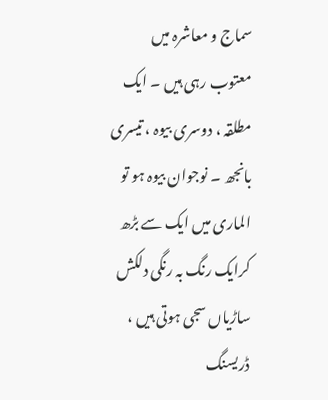سماج و معاشرہ میں معتوب رہی ہیں ۔ ایک مطلقہ ، دوسری بیوہ ، تیسری بانجھ ۔ نوجوان بیوہ ہو تو الماری میں ایک سے بڑھ کرایک رنگ بہ رنگی دلکش ساڑیاں سجی ہوتی ہیں ، ڈریسنگ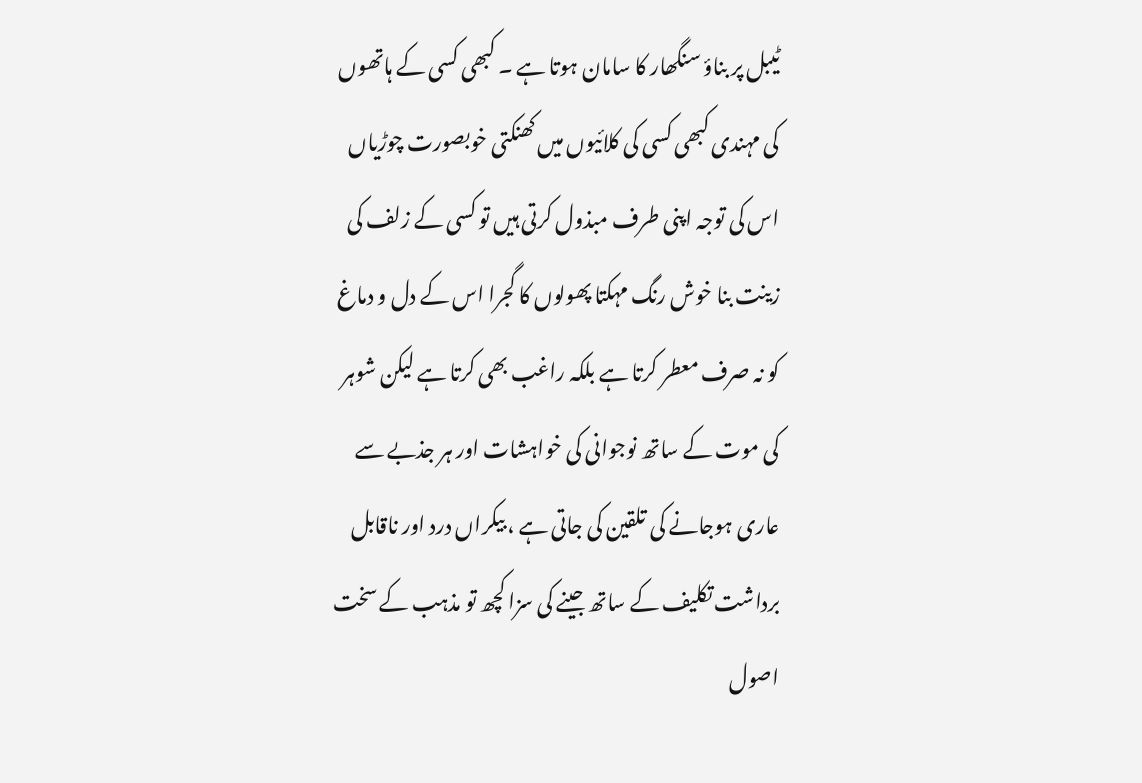ٹیبل پر بناؤ سنگھار کا سامان ہوتا ہے ۔ کبھی کسی کے ہاتھوں کی مہندی کبھی کسی کی کلائیوں میں کھنکتی خوبصورت چوڑیاں اس کی توجہ اپنی طرف مبذول کرتی ہیں تو کسی کے زلف کی زینت بنا خوش رنگ مہکتا پھولوں کا گجرا اس کے دل و دماغ کو نہ صرف معطر کرتا ہے بلکہ راغب بھی کرتا ہے لیکن شوہر کی موت کے ساتھ نوجوانی کی خواہشات اور ہر جذبے سے عاری ہوجانے کی تلقین کی جاتی ہے ، بیکراں درد اور ناقابل برداشت تکلیف کے ساتھ جینے کی سزا کچھ تو مذہب کے سخت اصول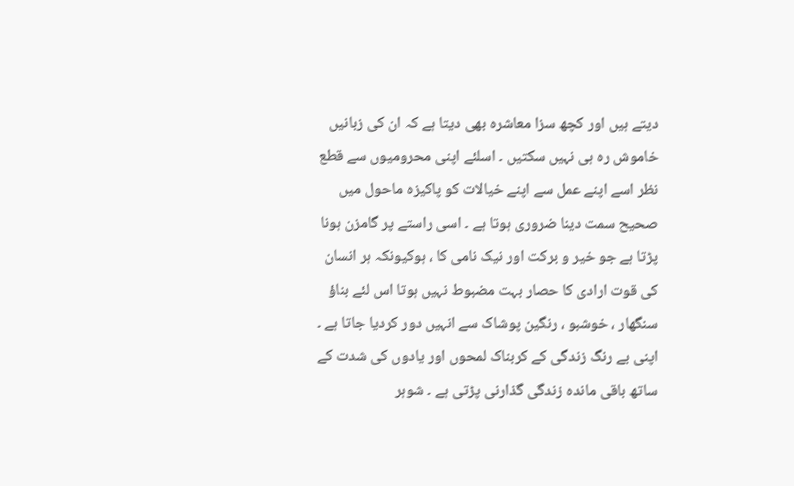دیتے ہیں اور کچھ سزا معاشرہ بھی دیتا ہے کہ ان کی زبانیں خاموش رہ ہی نہیں سکتیں ۔ اسلئے اپنی محرومیوں سے قطع نظر اسے اپنے عمل سے اپنے خیالات کو پاکیزہ ماحول میں صحیح سمت دینا ضروری ہوتا ہے ۔ اسی راستے پر گامزن ہونا پڑتا ہے جو خیر و برکت اور نیک نامی کا ، ہوکیونکہ ہر انسان کی قوت ارادی کا حصار بہت مضبوط نہیں ہوتا اس لئے بناؤ سنگھار ، خوشبو ، رنگین پوشاک سے انہیں دور کردیا جاتا ہے ۔ اپنی بے رنگ زندگی کے کربناک لمحوں اور یادوں کی شدت کے ساتھ باقی ماندہ زندگی گذارنی پڑتی ہے ۔ شوہر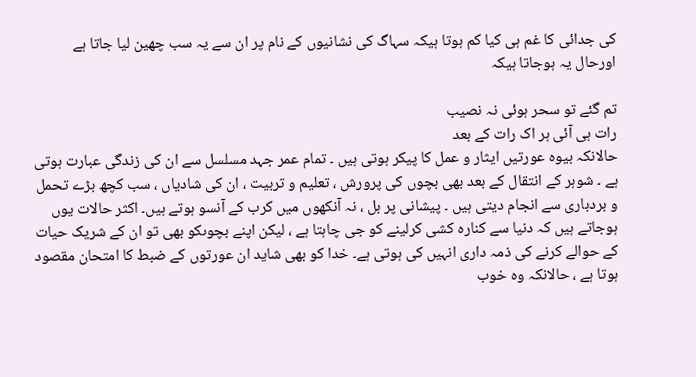کی جدائی کا غم ہی کیا کم ہوتا ہیکہ سہاگ کی نشانیوں کے نام پر ان سے یہ سب چھین لیا جاتا ہے اورحال یہ ہوجاتا ہیکہ

تم گئے تو سحر ہوئی نہ نصیب
رات ہی آئی ہر اک رات کے بعد
حالانکہ بیوہ عورتیں ایثار و عمل کا پیکر ہوتی ہیں ۔ تمام عمر جہد مسلسل سے ان کی زندگی عبارت ہوتی ہے ۔ شوہر کے انتقال کے بعد بھی بچوں کی پرورش ، تعلیم و تربیت ، ان کی شادیاں ، سب کچھ بڑے تحمل و بردباری سے انجام دیتی ہیں ۔ پیشانی پر بل ، نہ آنکھوں میں کرب کے آنسو ہوتے ہیں۔ اکثر حالات یوں ہوجاتے ہیں کہ دنیا سے کنارہ کشی کرلینے کو جی چاہتا ہے ، لیکن اپنے بچوںکو بھی تو ان کے شریک حیات کے حوالے کرنے کی ذمہ داری انہیں کی ہوتی ہے۔ خدا کو بھی شاید ان عورتوں کے ضبط کا امتحان مقصود ہوتا ہے ، حالانکہ وہ خوب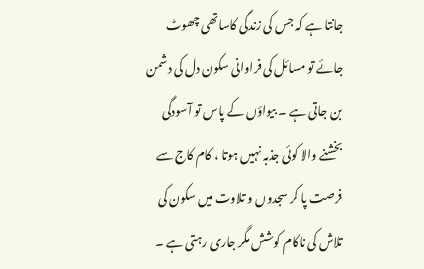جانتا ہے کہ جس کی زندگی کاساتھی چھوٹ جائے تو مسائل کی فراوانی سکون دل کی دشمن بن جاتی ہے ۔ بیواؤں کے پاس تو آسودگی بخشنے والا کوئی جذبہ نہیں ہوتا ، کام کاج سے فرصت پا کر سجدوں و تلاوت میں سکون کی تلاش کی ناکام کوشش مگر جاری رہتی ہے ۔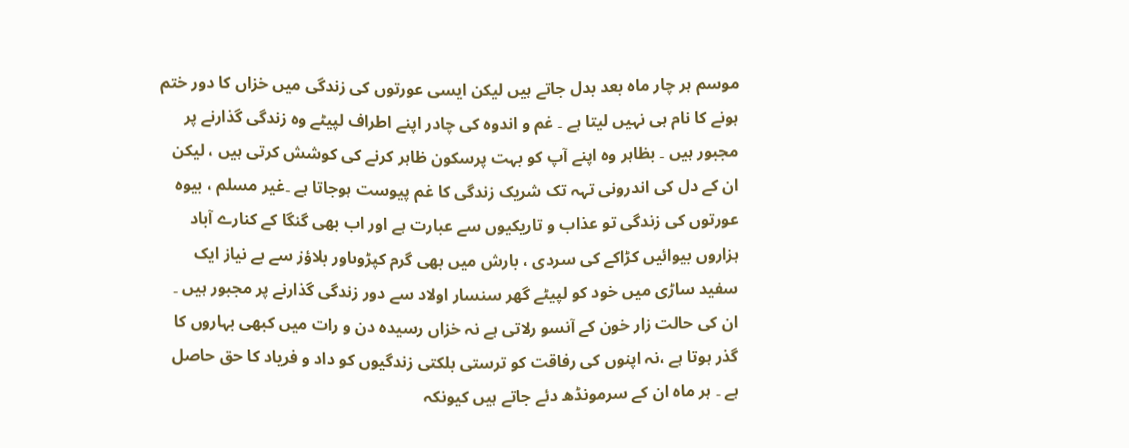موسم ہر چار ماہ بعد بدل جاتے ہیں لیکن ایسی عورتوں کی زندگی میں خزاں کا دور ختم ہونے کا نام ہی نہیں لیتا ہے ۔ غم و اندوہ کی چادر اپنے اطراف لپیٹے وہ زندگی گذارنے پر مجبور ہیں ۔ بظاہر وہ اپنے آپ کو بہت پرسکون ظاہر کرنے کی کوشش کرتی ہیں ، لیکن ان کے دل کی اندرونی تہہ تک شریک زندگی کا غم پیوست ہوجاتا ہے ۔غیر مسلم ، بیوہ عورتوں کی زندگی تو عذاب و تاریکیوں سے عبارت ہے اور اب بھی گنگا کے کنارے آباد ہزاروں بیوائیں کڑاکے کی سردی ، بارش میں بھی گرم کپڑوںاور بلاؤز سے بے نیاز ایک سفید ساڑی میں خود کو لپیٹے گھر سنسار اولاد سے دور زندگی گذارنے پر مجبور ہیں ۔ ان کی حالت زار خون کے آنسو رلاتی ہے نہ خزاں رسیدہ دن و رات میں کبھی بہاروں کا گذر ہوتا ہے ،نہ اپنوں کی رفاقت کو ترستی بلکتی زندگیوں کو داد و فریاد کا حق حاصل ہے ۔ ہر ماہ ان کے سرمونڈھ دئے جاتے ہیں کیونکہ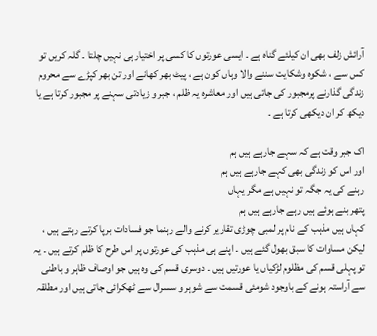آرائش زلف بھی ان کیلئے گناہ ہے ۔ ایسی عورتوں کا کسی پر اختیار ہی نہیں چلتا ۔ گلہ کریں تو کس سے ، شکوہ وشکایت سننے والا وہاں کون ہے ، پیٹ بھر کھانے اور تن بھر کپڑے سے محروم زندگی گذارنے پرمجبور کی جاتی ہیں اور معاشرہ یہ ظلم ، جبر و زیادتی سہنے پر مجبور کرتا ہے یا دیکھ کر ان دیکھی کرتا ہے ۔

اک جبر وقت ہے کہ سہے جارہے ہیں ہم
اور اس کو زندگی بھی کہے جارہے ہیں ہم
رہنے کی یہ جگہ تو نہیں ہے مگر یہاں
پتھر بنے ہوئے ہیں رہے جارہے ہیں ہم
کہاں ہیں مذہب کے نام پر لمبی چوڑی تقاریر کرنے والے رہنما جو فسادات برپا کرتے رہتے ہیں ، لیکن مساوات کا سبق بھول گئے ہیں ۔ اپنے ہی مذہب کی عورتوں پر اس طرح کا ظلم کرتے ہیں ۔ یہ تو پہلی قسم کی مظلوم لڑکیاں یا عورتیں ہیں ۔ دوسری قسم کی وہ ہیں جو اوصاف ظاہر و باطنی سے آراستہ ہونے کے باوجود شومئی قسمت سے شوہر و سسرال سے ٹھکرائی جاتی ہیں اور مطلقہ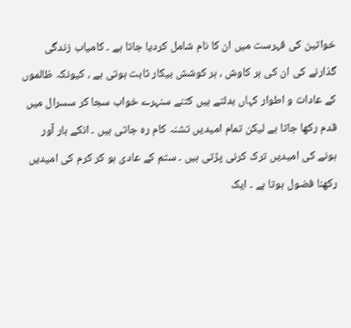خواتین کی فہرست میں ان کا نام شامل کردیا جاتا ہے ۔ کامیاب زندگی گذارنے کی ان کی ہر کاوش ، ہر کوشش بیکار ثابت ہوتی ہے ، کیونکہ ظالموں کے عادات و اطوار کہاں بدلتے ہیں کتنے سنہرے خواب سجا کر سسرال میں قدم رکھا جاتا ہے لیکن تمام امیدیں تشنہ کام رہ جاتی ہیں ۔ انکے بار آور ہونے کی امیدیں ترک کرنی پڑتی ہیں ۔ ستم کے عادی ہو کر کرم کی امیدیں رکھنا فضول ہوتا ہے ۔ ایک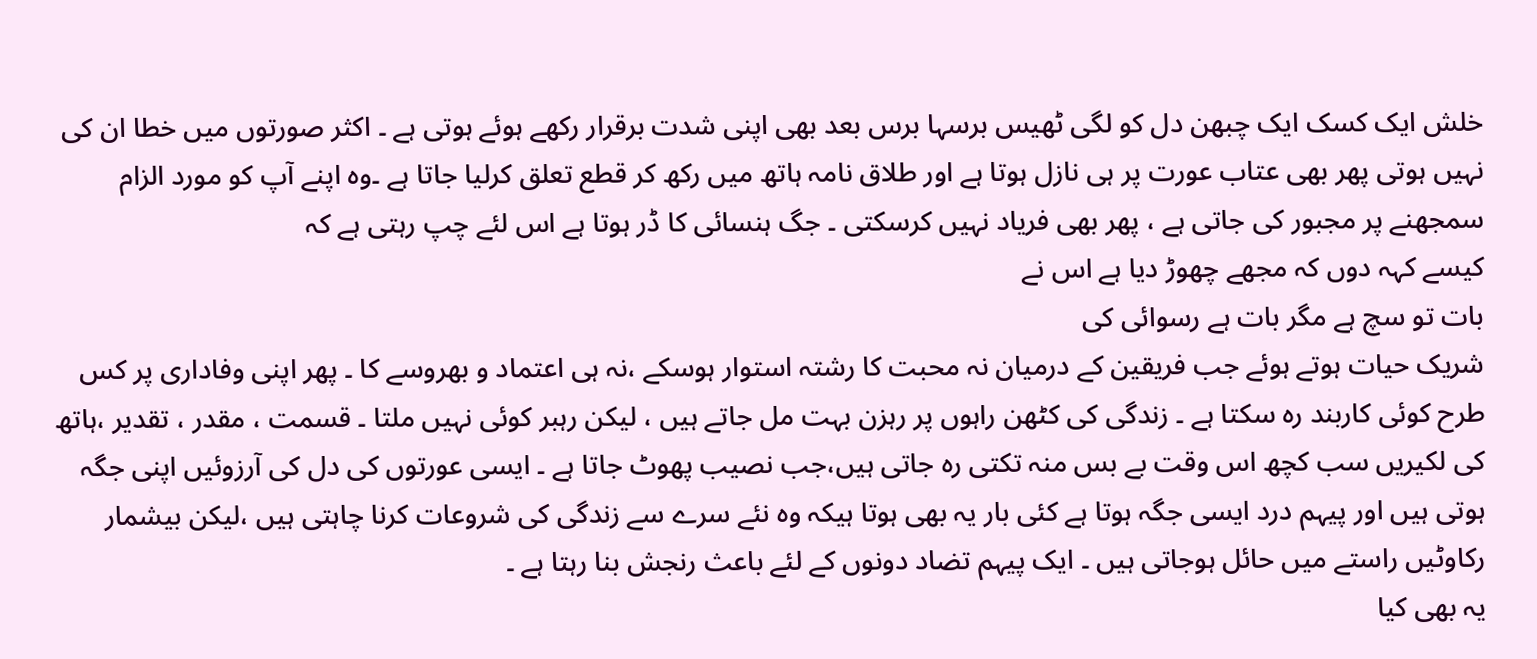خلش ایک کسک ایک چبھن دل کو لگی ٹھیس برسہا برس بعد بھی اپنی شدت برقرار رکھے ہوئے ہوتی ہے ۔ اکثر صورتوں میں خطا ان کی نہیں ہوتی پھر بھی عتاب عورت پر ہی نازل ہوتا ہے اور طلاق نامہ ہاتھ میں رکھ کر قطع تعلق کرلیا جاتا ہے ۔وہ اپنے آپ کو مورد الزام سمجھنے پر مجبور کی جاتی ہے ، پھر بھی فریاد نہیں کرسکتی ۔ جگ ہنسائی کا ڈر ہوتا ہے اس لئے چپ رہتی ہے کہ
کیسے کہہ دوں کہ مجھے چھوڑ دیا ہے اس نے
بات تو سچ ہے مگر بات ہے رسوائی کی
شریک حیات ہوتے ہوئے جب فریقین کے درمیان نہ محبت کا رشتہ استوار ہوسکے ،نہ ہی اعتماد و بھروسے کا ۔ پھر اپنی وفاداری پر کس طرح کوئی کاربند رہ سکتا ہے ۔ زندگی کی کٹھن راہوں پر رہزن بہت مل جاتے ہیں ، لیکن رہبر کوئی نہیں ملتا ۔ قسمت ، مقدر ، تقدیر ،ہاتھ کی لکیریں سب کچھ اس وقت بے بس منہ تکتی رہ جاتی ہیں،جب نصیب پھوٹ جاتا ہے ۔ ایسی عورتوں کی دل کی آرزوئیں اپنی جگہ ہوتی ہیں اور پیہم درد ایسی جگہ ہوتا ہے کئی بار یہ بھی ہوتا ہیکہ وہ نئے سرے سے زندگی کی شروعات کرنا چاہتی ہیں ،لیکن بیشمار رکاوٹیں راستے میں حائل ہوجاتی ہیں ۔ ایک پیہم تضاد دونوں کے لئے باعث رنجش بنا رہتا ہے ۔
یہ بھی کیا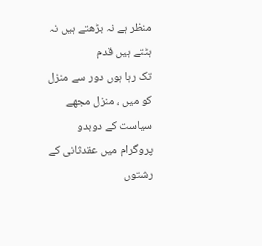منظر ہے نہ بڑھتے ہیں نہ ہٹتے ہیں قدم
تک رہا ہوں دور سے منزل کو میں ، منزل مجھے
سیاست کے دوبدو پروگرام میں عقدثانی کے رشتوں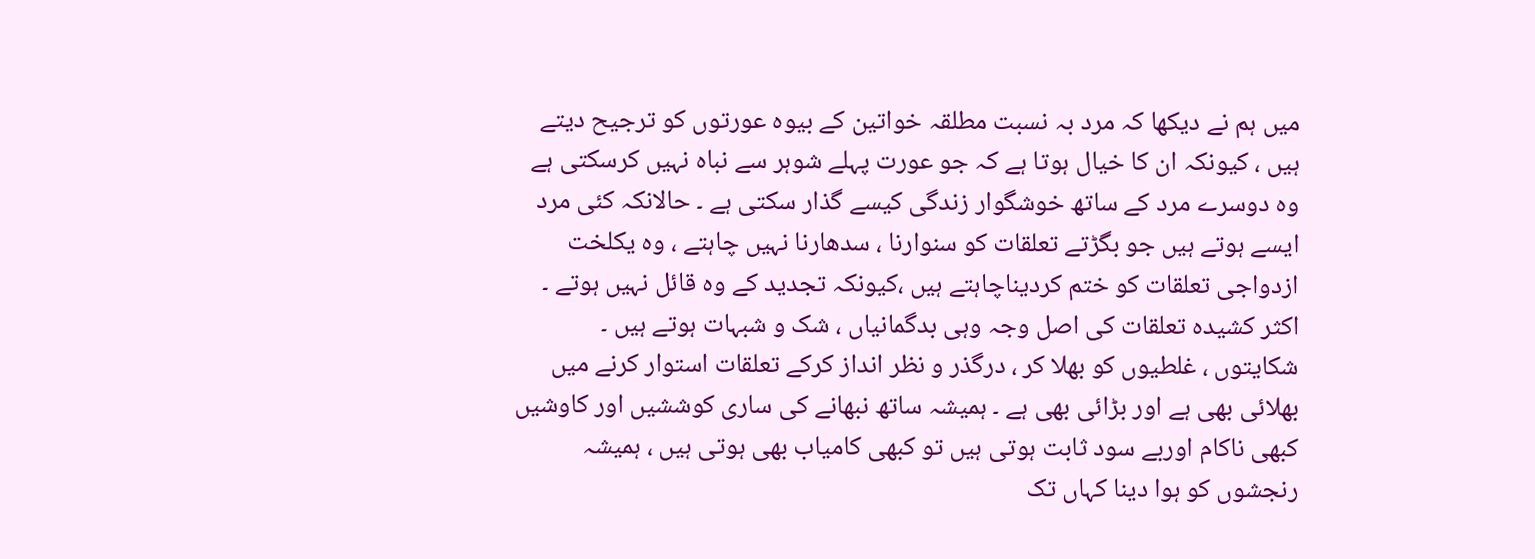میں ہم نے دیکھا کہ مرد بہ نسبت مطلقہ خواتین کے بیوہ عورتوں کو ترجیح دیتے ہیں ، کیونکہ ان کا خیال ہوتا ہے کہ جو عورت پہلے شوہر سے نباہ نہیں کرسکتی ہے وہ دوسرے مرد کے ساتھ خوشگوار زندگی کیسے گذار سکتی ہے ۔ حالانکہ کئی مرد ایسے ہوتے ہیں جو بگڑتے تعلقات کو سنوارنا ، سدھارنا نہیں چاہتے ، وہ یکلخت ازدواجی تعلقات کو ختم کردیناچاہتے ہیں ،کیونکہ تجدید کے وہ قائل نہیں ہوتے ۔ اکثر کشیدہ تعلقات کی اصل وجہ وہی بدگمانیاں ، شک و شبہات ہوتے ہیں ۔ شکایتوں ، غلطیوں کو بھلا کر ، درگذر و نظر انداز کرکے تعلقات استوار کرنے میں بھلائی بھی ہے اور بڑائی بھی ہے ۔ ہمیشہ ساتھ نبھانے کی ساری کوششیں اور کاوشیں کبھی ناکام اوربے سود ثابت ہوتی ہیں تو کبھی کامیاب بھی ہوتی ہیں ، ہمیشہ رنجشوں کو ہوا دینا کہاں تک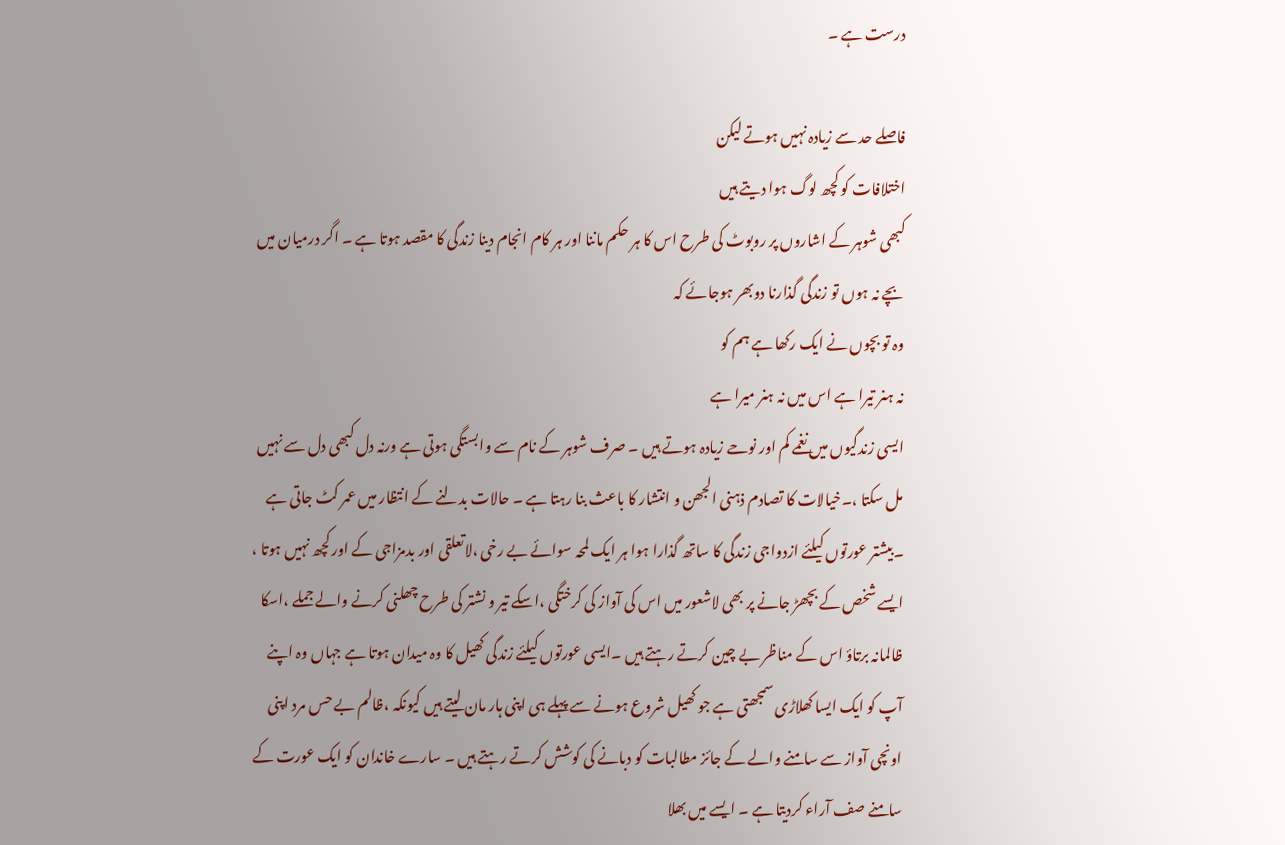درست ہے ۔

فاصلے حد سے زیادہ نہیں ہوتے لیکن
اختلافات کو کچھ لوگ ہوا دیتے ہیں
کبھی شوہر کے اشاروں پر روبوٹ کی طرح اس کا ہر حکم ماننا اور ہر کام انجام دینا زندگی کا مقصد ہوتا ہے ۔ اگر درمیان میں بچے نہ ہوں تو زندگی گذارنا دوبھر ہوجائے کہ
وہ تو بچوں نے ایک رکھا ہے ہم کو
نہ ہنر تیرا ہے اس میں نہ ہنر میرا ہے
ایسی زندگیوں میں نغمے کم اور نوحے زیادہ ہوتے ہیں ۔ صرف شوہر کے نام سے وابستگی ہوتی ہے ورنہ دل کبھی دل سے نہیں مل سکتا ،۔خیالات کا تصادم ذہنی الجھن و انتشار کا باعث بنا رہتا ہے ۔ حالات بدلنے کے انتظار میں عمر کٹ جاتی ہے ۔بیشتر عورتوں کیلئے ازدواجی زندگی کا ساتھ گذارا ہوا ہر ایک لمحہ سوائے بے رخی ،لاتعلقی اور بدمزاجی کے اور کچھ نہیں ہوتا ، ایسے شخص کے بچھڑ جانے پر بھی لاشعور میں اس کی آواز کی کرختگی ،اسکے تیر و نشتر کی طرح چھلنی کرنے والے جملے ،اسکا ظالمانہ برتاؤ اس کے مناظر بے چین کرتے رہتے ہیں ۔ایسی عورتوں کیلئے زندگی کھیل کا وہ میدان ہوتا ہے جہاں وہ اپنے آپ کو ایک ایسا کھلاڑی سمجھتی ہے جو کھیل شروع ہونے سے پہلے ہی اپنی ہار مان لیتے ہیں کیونکہ ،ظالم بے حس مرد اپنی اونچی آواز سے سامنے والے کے جائز مطالبات کو دبانے کی کوشش کرتے رہتے ہیں ۔ سارے خاندان کو ایک عورت کے سامنے صف آراء کردیتا ہے ۔ ایسے میں بھلا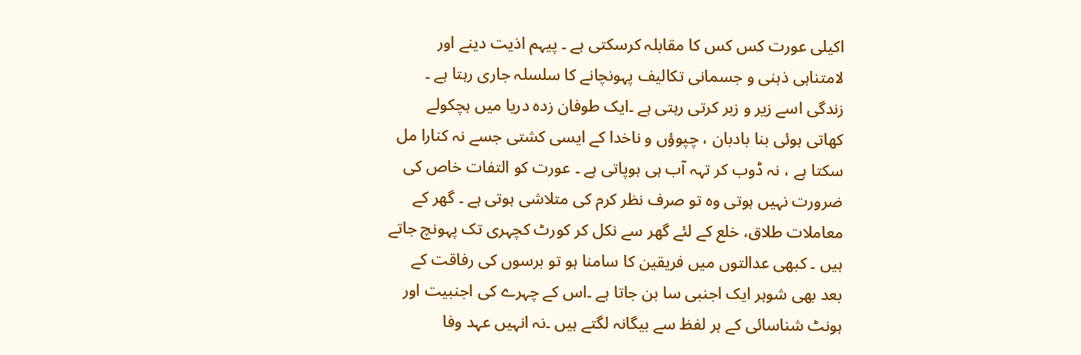اکیلی عورت کس کس کا مقابلہ کرسکتی ہے ۔ پیہم اذیت دینے اور لامتناہی ذہنی و جسمانی تکالیف پہونچانے کا سلسلہ جاری رہتا ہے ۔ زندگی اسے زیر و زبر کرتی رہتی ہے ۔ایک طوفان زدہ دریا میں ہچکولے کھاتی ہوئی بنا بادبان ، چپوؤں و ناخدا کے ایسی کشتی جسے نہ کنارا مل سکتا ہے ، نہ ڈوب کر تہہ آب ہی ہوپاتی ہے ۔ عورت کو التفات خاص کی ضرورت نہیں ہوتی وہ تو صرف نظر کرم کی متلاشی ہوتی ہے ۔ گھر کے معاملات طلاق، خلع کے لئے گھر سے نکل کر کورٹ کچہری تک پہونچ جاتے ہیں ۔ کبھی عدالتوں میں فریقین کا سامنا ہو تو برسوں کی رفاقت کے بعد بھی شوہر ایک اجنبی سا بن جاتا ہے ۔اس کے چہرے کی اجنبیت اور ہونٹ شناسائی کے ہر لفظ سے بیگانہ لگتے ہیں ۔نہ انہیں عہد وفا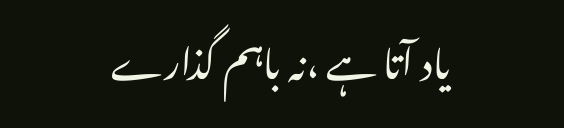یاد آتا ہے ،نہ باہم گذارے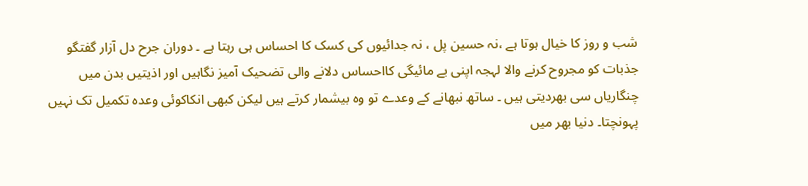شب و روز کا خیال ہوتا ہے ،نہ حسین پل ، نہ جدائیوں کی کسک کا احساس ہی رہتا ہے ۔ دوران جرح دل آزار گفتگو جذبات کو مجروح کرنے والا لہجہ اپنی بے مائیگی کااحساس دلانے والی تضحیک آمیز نگاہیں اور اذیتیں بدن میں چنگاریاں سی بھردیتی ہیں ۔ ساتھ نبھانے کے وعدے تو وہ بیشمار کرتے ہیں لیکن کبھی انکاکوئی وعدہ تکمیل تک نہیں پہونچتا۔ دنیا بھر میں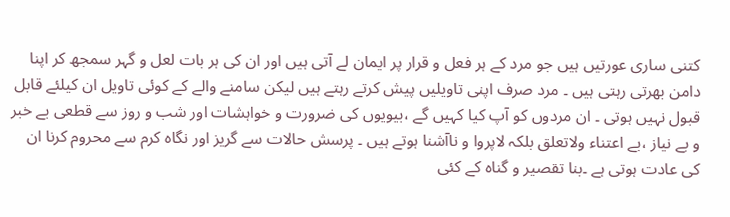کتنی ساری عورتیں ہیں جو مرد کے ہر فعل و قرار پر ایمان لے آتی ہیں اور ان کی ہر بات لعل و گہر سمجھ کر اپنا دامن بھرتی رہتی ہیں ۔ مرد صرف اپنی تاویلیں پیش کرتے رہتے ہیں لیکن سامنے والے کے کوئی تاویل ان کیلئے قابل قبول نہیں ہوتی ۔ ان مردوں کو آپ کیا کہیں گے ،بیویوں کی ضرورت و خواہشات اور شب و روز سے قطعی بے خبر و بے نیاز ،بے اعتناء ولاتعلق بلکہ لاپروا و ناآشنا ہوتے ہیں ۔ پرسش حالات سے گریز اور نگاہ کرم سے محروم کرنا ان کی عادت ہوتی ہے ۔بنا تقصیر و گناہ کے کئی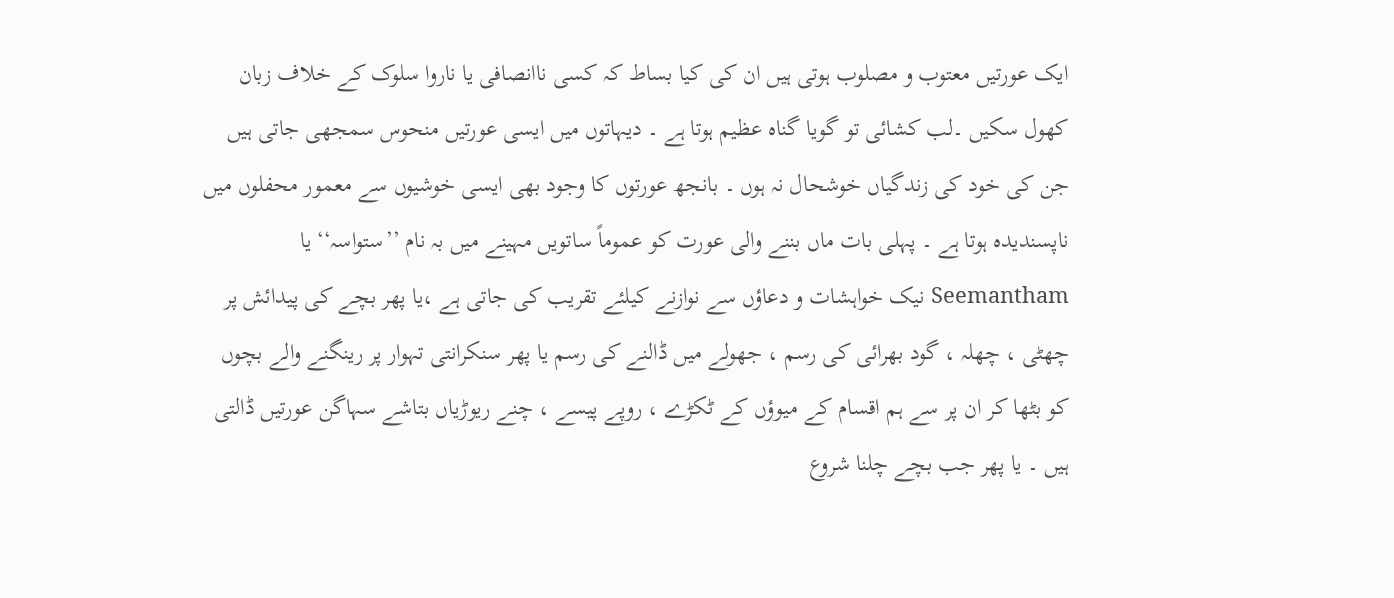ایک عورتیں معتوب و مصلوب ہوتی ہیں ان کی کیا بساط کہ کسی ناانصافی یا ناروا سلوک کے خلاف زبان کھول سکیں ۔لب کشائی تو گویا گناہ عظیم ہوتا ہے ۔ دیہاتوں میں ایسی عورتیں منحوس سمجھی جاتی ہیں جن کی خود کی زندگیاں خوشحال نہ ہوں ۔ بانجھ عورتوں کا وجود بھی ایسی خوشیوں سے معمور محفلوں میں ناپسندیدہ ہوتا ہے ۔ پہلی بات ماں بننے والی عورت کو عموماً ساتویں مہینے میں بہ نام ’’ستواسہ‘‘ یا Seemantham نیک خواہشات و دعاؤں سے نوازنے کیلئے تقریب کی جاتی ہے ،یا پھر بچے کی پیدائش پر چھٹی ، چھلہ ، گود بھرائی کی رسم ، جھولے میں ڈالنے کی رسم یا پھر سنکرانتی تہوار پر رینگنے والے بچوں کو بٹھا کر ان پر سے ہم اقسام کے میوؤں کے ٹکڑے ، روپے پیسے ، چنے ریوڑیاں بتاشے سہاگن عورتیں ڈالتی ہیں ۔ یا پھر جب بچے چلنا شروع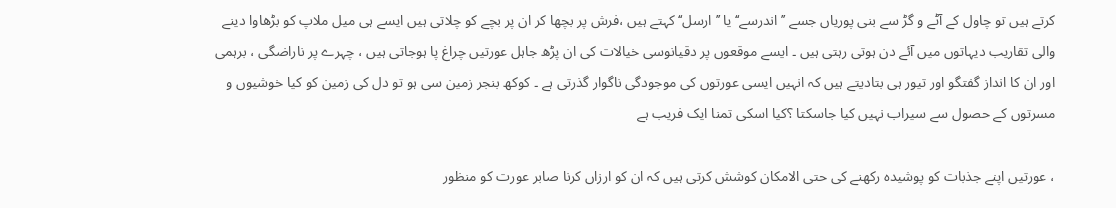کرتے ہیں تو چاول کے آٹے و گڑ سے بنی پوریاں جسے ’’اندرسے‘‘ یا ’’ارسل‘‘ کہتے ہیں ،فرش پر بچھا کر ان پر بچے کو چلاتی ہیں ایسے ہی میل ملاپ کو بڑھاوا دینے والی تقاریب دیہاتوں میں آئے دن ہوتی رہتی ہیں ۔ ایسے موقعوں پر دقیانوسی خیالات کی ان پڑھ جاہل عورتیں چراغ پا ہوجاتی ہیں ، چہرے پر ناراضگی ، برہمی اور ان کا انداز گفتگو اور تیور ہی بتادیتے ہیں کہ انہیں ایسی عورتوں کی موجودگی ناگوار گذرتی ہے ۔ کوکھ بنجر زمین سی ہو تو دل کی زمین کو کیا خوشیوں و مسرتوں کے حصول سے سیراب نہیں کیا جاسکتا ؟کیا اسکی تمنا ایک فریب ہے

، عورتیں اپنے جذبات کو پوشیدہ رکھنے کی حتی الامکان کوشش کرتی ہیں کہ ان کو ارزاں کرنا صابر عورت کو منظور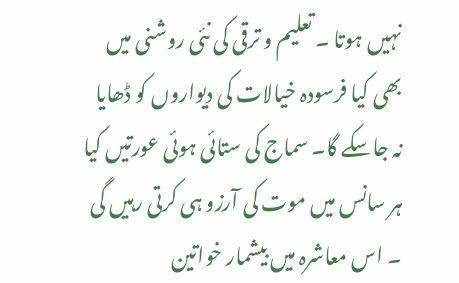نہیں ہوتا ۔ تعلیم و ترقی کی نئی روشنی میں بھی کیا فرسودہ خیالات کی دیواروں کو ڈھایا نہ جاسکے گا۔ سماج کی ستائی ہوئی عورتیں کیا ہر سانس میں موت کی آرزو ہی کرتی رہیں گی ۔ اس معاشرہ میں بیشمار خواتین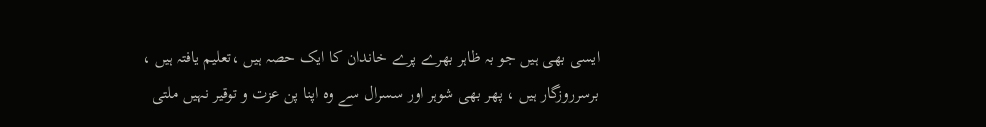ایسی بھی ہیں جو بہ ظاہر بھرے پرے خاندان کا ایک حصہ ہیں ،تعلیم یافتہ ہیں ، برسرروزگار ہیں ، پھر بھی شوہر اور سسرال سے وہ اپنا پن عزت و توقیر نہیں ملتی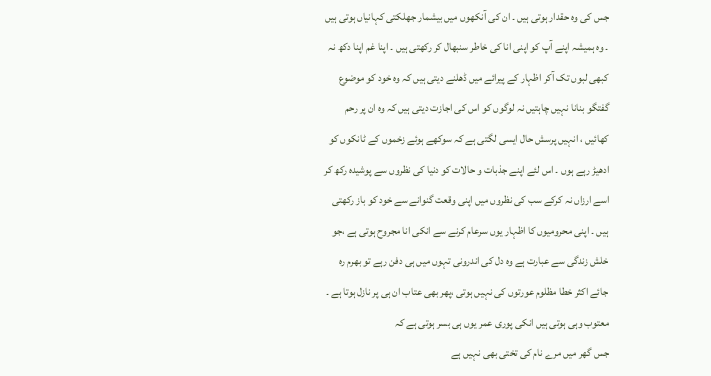جس کی وہ حقدار ہوتی ہیں ۔ ان کی آنکھوں میں بیشمار جھلکتی کہانیاں ہوتی ہیں ۔ وہ ہمیشہ اپنے آپ کو اپنی انا کی خاطر سنبھال کر رکھتی ہیں ۔ اپنا غم اپنا دکھ نہ کبھی لبوں تک آکر اظہار کے پیرائے میں ڈھلنے دیتی ہیں کہ وہ خود کو موضوع گفتگو بنانا نہیں چاہتیں نہ لوگوں کو اس کی اجازت دیتی ہیں کہ وہ ان پر رحم کھائیں ، انہیں پرسش حال ایسی لگتی ہے کہ سوکھے ہوئے زخموں کے ٹانکوں کو ادھیڑ رہے ہوں ۔ اس لئے اپنے جذبات و حالات کو دنیا کی نظروں سے پوشیدہ رکھ کر اسے ارزاں نہ کرکے سب کی نظروں میں اپنی وقعت گنوانے سے خود کو باز رکھتی ہیں ۔ اپنی محرومیوں کا اظہار یوں سرعام کرنے سے انکی انا مجروح ہوتی ہے ،جو خلش زندگی سے عبارت ہے وہ دل کی اندرونی تہوں میں ہی دفن رہے تو بھرم رہ جائے اکثر خطا مظلوم عورتوں کی نہیں ہوتی ،پھر بھی عتاب ان ہی پر نازل ہوتا ہے ۔ معتوب وہی ہوتی ہیں انکی پوری عمر یوں ہی بسر ہوتی ہے کہ
جس گھر میں مرے نام کی تختی بھی نہیں ہے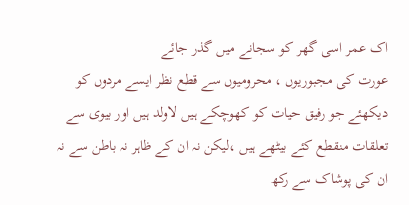اک عمر اسی گھر کو سجانے میں گذر جائے
عورت کی مجبوریوں ، محرومیوں سے قطع نظر ایسے مردوں کو دیکھئے جو رفیق حیات کو کھوچکے ہیں لاولد ہیں اور بیوی سے تعلقات منقطع کئے بیٹھے ہیں ،لیکن نہ ان کے ظاہر نہ باطن سے نہ ان کی پوشاک سے رکھ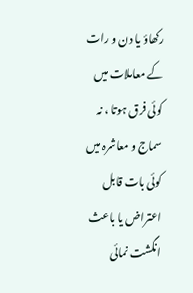رکھاؤ یا دن و رات کے معاملات میں کوئی فرق ہوتا ، نہ سماج و معاشرہ میں کوئی بات قابل اعتراض یا باعث انگشت نمائی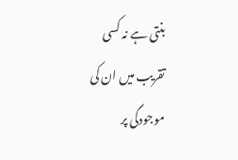بنتی ہے نہ کسی تقریب میں ان کی موجودگی پر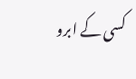کسی کے ابرو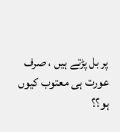پر بل پڑتے ہیں ، صرف عورت ہی معتوب کیوں ہو؟؟